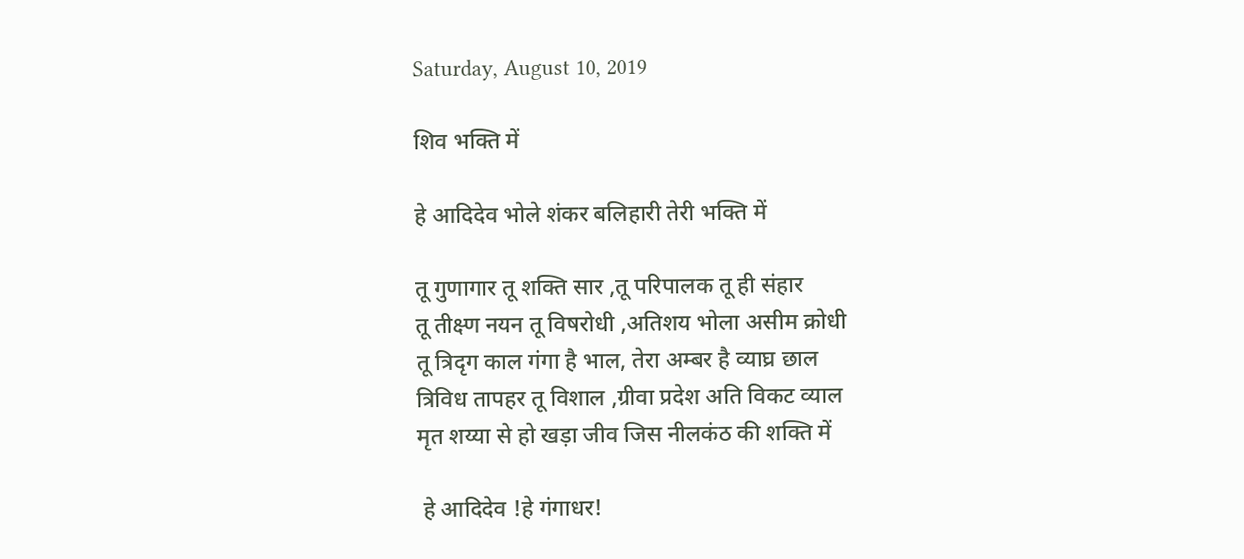Saturday, August 10, 2019

शिव भक्ति में

हे आदिदेव भोले शंकर बलिहारी तेरी भक्ति में

तू गुणागार तू शक्ति सार ,तू परिपालक तू ही संहार
तू तीक्ष्ण नयन तू विषरोधी ,अतिशय भोला असीम क्रोधी
तू त्रिदृग काल गंगा है भाल, तेरा अम्बर है व्याघ्र छाल
त्रिविध तापहर तू विशाल ,ग्रीवा प्रदेश अति विकट व्याल
मृत शय्या से हो खड़ा जीव जिस नीलकंठ की शक्ति में

 हे आदिदेव !हे गंगाधर!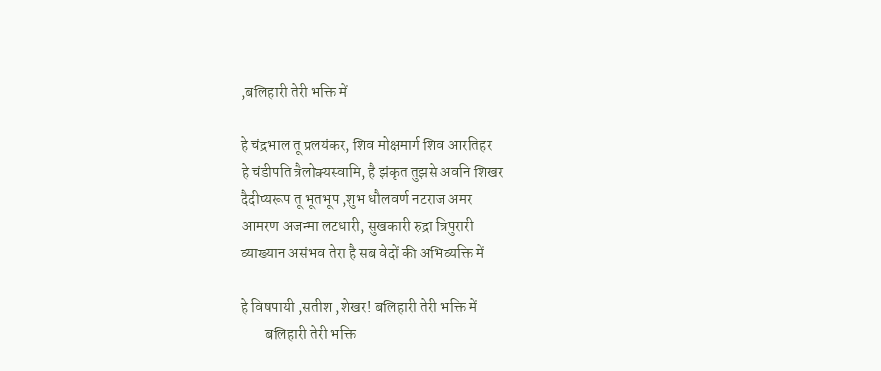,बलिहारी तेरी भक्ति में

हे चंद्रभाल तू प्रलयंकर, शिव मोक्षमार्ग शिव आरतिहर
हे चंडीपति त्रैलोक्यस्वामि, है झंकृत तुझसे अवनि शिखर
दैदीप्यरूप तू भूतभूप ,शुभ धौलवर्ण नटराज अमर
आमरण अजन्मा लटधारी, सुखकारी रुद्रा त्रिपुरारी
व्याख्यान असंभव तेरा है सब वेदों की अभिव्यक्ति में

हे विषपायी ,सतीश ,शेखर! बलिहारी तेरी भक्ति में
        बलिहारी तेरी भक्ति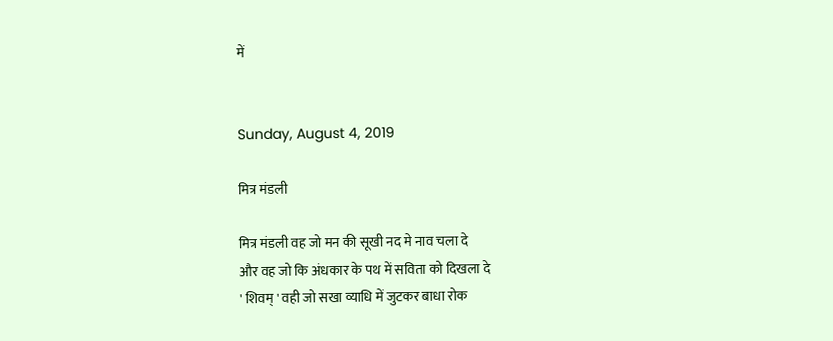में


Sunday, August 4, 2019

मित्र मंडली

मित्र मंडली वह जो मन की सूखी नद मे नाव चला दे
और वह जो कि अंधकार के पथ में सविता को दिखला दे
' शिवम् ' वही जो सखा व्याधि में जुटकर बाधा रोक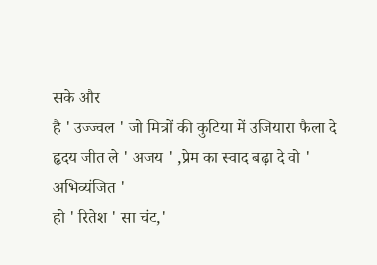सके और
है ' उज्ज्वल ' जो मित्रों की कुटिया में उजियारा फैला दे
हृदय जीत ले ' अजय ' ,प्रेम का स्वाद बढ़ा दे वो ' अभिव्यंजित '
हो ' रितेश ' सा चंट,'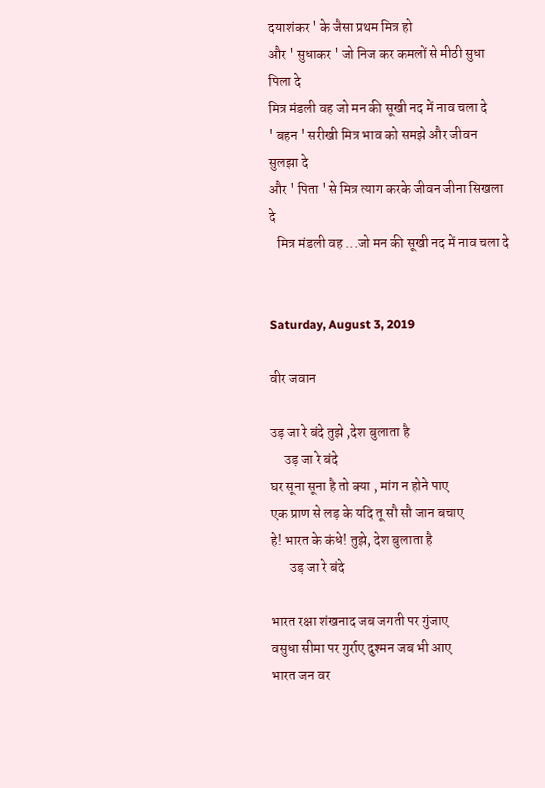दयाशंकर ' के जैसा प्रथम मित्र हो
और ' सुधाकर ' जो निज कर कमलों से मीठी सुधा पिला दे
मित्र मंडली वह जो मन की सूखी नद में नाव चला दे
' बहन ' सरीखी मित्र भाव को समझे और जीवन सुलझा दे
और ' पिता ' से मित्र त्याग करके जीवन जीना सिखला दे
   मित्र मंडली वह ...जो मन की सूखी नद में नाव चला दे


Saturday, August 3, 2019

वीर जवान

उड़ जा रे बंदे तुझे ,देश बुलाता है
     उड़ जा रे बंदे
घर सूना सूना है तो क्या , मांग न होने पाए
एक प्राण से लड़ के यदि तू सौ सौ जान बचाए
हे! भारत के कंधे! तुझे, देश बुलाता है
       उड़ जा रे बंदे

भारत रक्षा शंखनाद जब जगती पर गुंजाए
वसुधा सीमा पर गुर्राए दुश्मन जब भी आए
भारत जन वर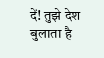दें! तुझे देश बुलाता है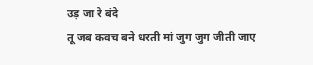उड़ जा रे बंदे
तू जब कवच बने धरती मां जुग जुग जीती जाए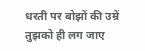धरती पर बोझों की उम्रें तुझको ही लग जाए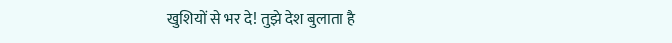खुशियों से भर दे! तुझे देश बुलाता है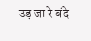उड़ जा रे बंदे